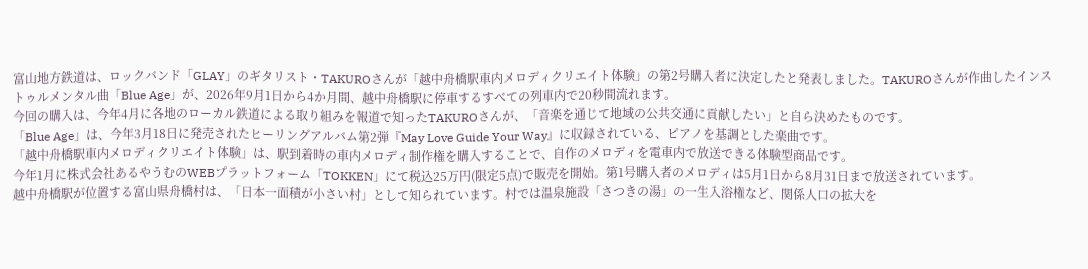富山地方鉄道は、ロックバンド「GLAY」のギタリスト・TAKUROさんが「越中舟橋駅車内メロディクリエイト体験」の第2号購入者に決定したと発表しました。TAKUROさんが作曲したインストゥルメンタル曲「Blue Age」が、2026年9月1日から4か月間、越中舟橋駅に停車するすべての列車内で20秒間流れます。
今回の購入は、今年4月に各地のローカル鉄道による取り組みを報道で知ったTAKUROさんが、「音楽を通じて地域の公共交通に貢献したい」と自ら決めたものです。
「Blue Age」は、今年3月18日に発売されたヒーリングアルバム第2弾『May Love Guide Your Way』に収録されている、ピアノを基調とした楽曲です。
「越中舟橋駅車内メロディクリエイト体験」は、駅到着時の車内メロディ制作権を購入することで、自作のメロディを電車内で放送できる体験型商品です。
今年1月に株式会社あるやうむのWEBプラットフォーム「TOKKEN」にて税込25万円(限定5点)で販売を開始。第1号購入者のメロディは5月1日から8月31日まで放送されています。
越中舟橋駅が位置する富山県舟橋村は、「日本一面積が小さい村」として知られています。村では温泉施設「さつきの湯」の一生入浴権など、関係人口の拡大を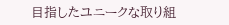目指したユニークな取り組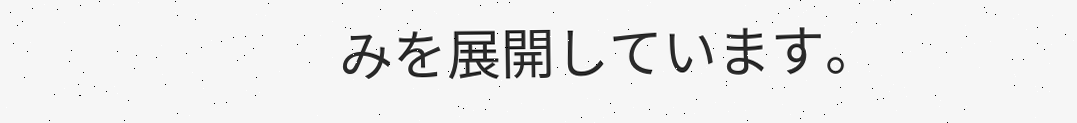みを展開しています。